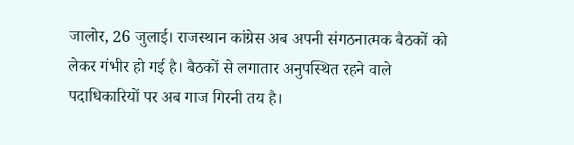जालोर, 26 जुलाई। राजस्थान कांग्रेस अब अपनी संगठनात्मक बैठकों को लेकर गंभीर हो गई है। बैठकों से लगातार अनुपस्थित रहने वाले पदाधिकारियों पर अब गाज गिरनी तय है।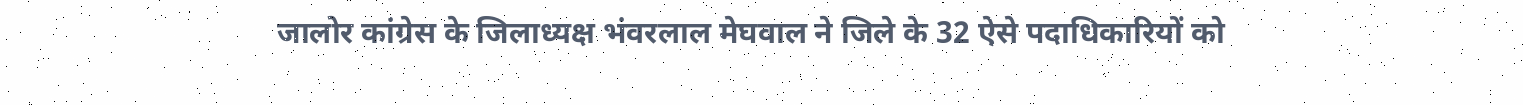जालोर कांग्रेस के जिलाध्यक्ष भंवरलाल मेघवाल ने जिले के 32 ऐसे पदाधिकारियों को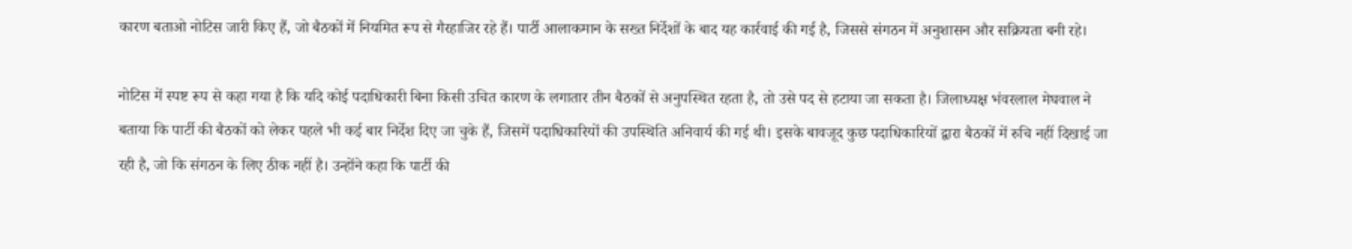कारण बताओ नोटिस जारी किए हैं, जो बैठकों में नियमित रूप से गैरहाजिर रहे हैं। पार्टी आलाकमान के सख्त निर्देशों के बाद यह कार्रवाई की गई है, जिससे संगठन में अनुशासन और सक्रियता बनी रहे।

नोटिस में स्पष्ट रूप से कहा गया है कि यदि कोई पदाधिकारी बिना किसी उचित कारण के लगातार तीन बैठकों से अनुपस्थित रहता है, तो उसे पद से हटाया जा सकता है। जिलाध्यक्ष भंवरलाल मेघवाल ने बताया कि पार्टी की बैठकों को लेकर पहले भी कई बार निर्देश दिए जा चुके हैं, जिसमें पदाधिकारियों की उपस्थिति अनिवार्य की गई थी। इसके बावजूद कुछ पदाधिकारियों द्वारा बैठकों में रुचि नहीं दिखाई जा रही है, जो कि संगठन के लिए ठीक नहीं है। उन्होंने कहा कि पार्टी की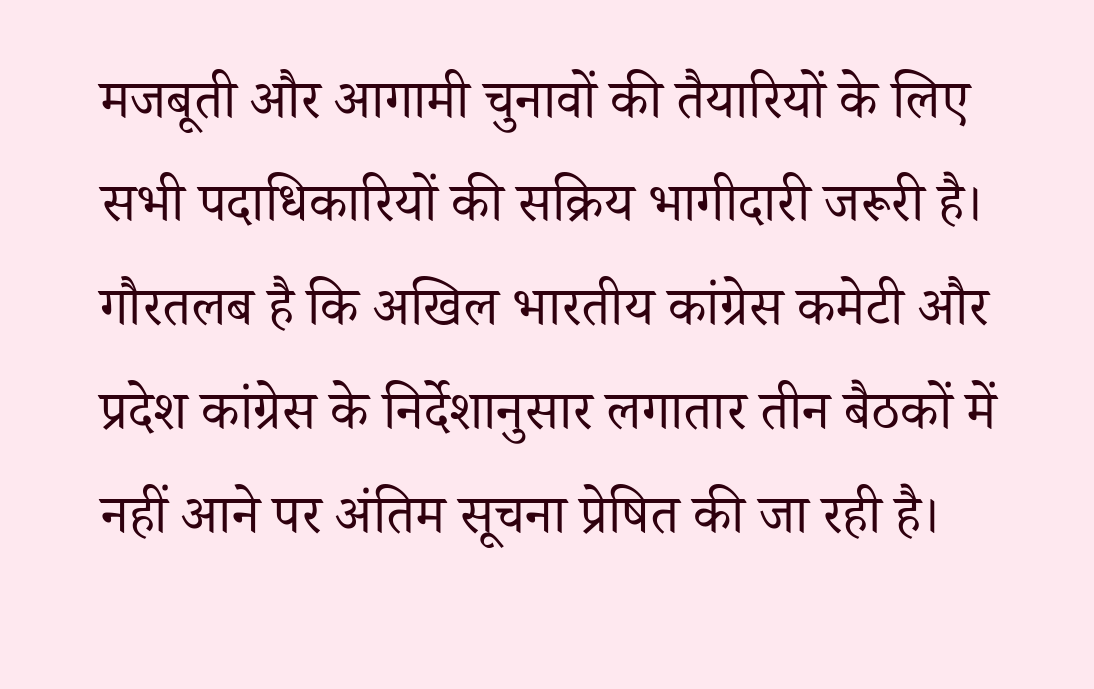मजबूती और आगामी चुनावों की तैयारियों के लिए सभी पदाधिकारियों की सक्रिय भागीदारी जरूरी है।
गौरतलब है कि अखिल भारतीय कांग्रेस कमेटी और प्रदेश कांग्रेस के निर्देशानुसार लगातार तीन बैठकों में नहीं आने पर अंतिम सूचना प्रेषित की जा रही है।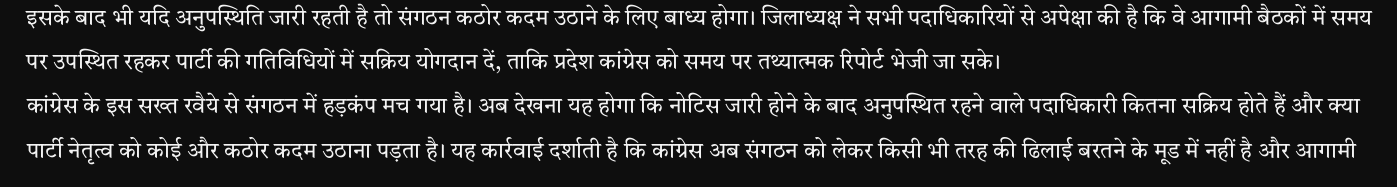इसके बाद भी यदि अनुपस्थिति जारी रहती है तो संगठन कठोर कदम उठाने के लिए बाध्य होगा। जिलाध्यक्ष ने सभी पदाधिकारियों से अपेक्षा की है कि वे आगामी बैठकों में समय पर उपस्थित रहकर पार्टी की गतिविधियों में सक्रिय योगदान दें, ताकि प्रदेश कांग्रेस को समय पर तथ्यात्मक रिपोर्ट भेजी जा सके।
कांग्रेस के इस सख्त रवैये से संगठन में हड़कंप मच गया है। अब देखना यह होगा कि नोटिस जारी होने के बाद अनुपस्थित रहने वाले पदाधिकारी कितना सक्रिय होते हैं और क्या पार्टी नेतृत्व को कोई और कठोर कदम उठाना पड़ता है। यह कार्रवाई दर्शाती है कि कांग्रेस अब संगठन को लेकर किसी भी तरह की ढिलाई बरतने के मूड में नहीं है और आगामी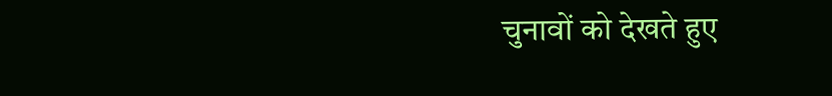चुनावों को देखते हुए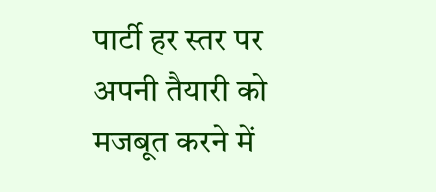पार्टी हर स्तर पर अपनी तैयारी को मजबूत करने में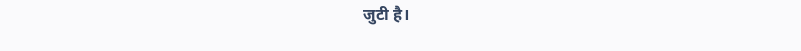जुटी है।